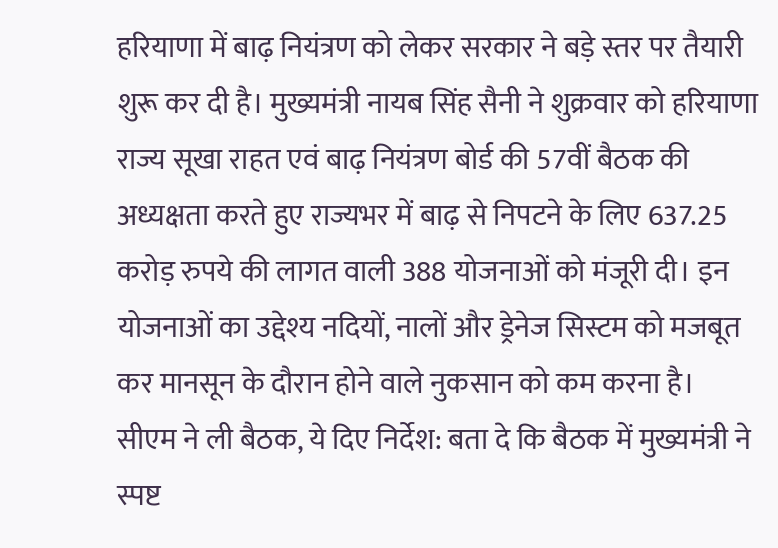हरियाणा में बाढ़ नियंत्रण को लेकर सरकार ने बड़े स्तर पर तैयारी शुरू कर दी है। मुख्यमंत्री नायब सिंह सैनी ने शुक्रवार को हरियाणा राज्य सूखा राहत एवं बाढ़ नियंत्रण बोर्ड की 57वीं बैठक की अध्यक्षता करते हुए राज्यभर में बाढ़ से निपटने के लिए 637.25 करोड़ रुपये की लागत वाली 388 योजनाओं को मंजूरी दी। इन योजनाओं का उद्देश्य नदियों, नालों और ड्रेनेज सिस्टम को मजबूत कर मानसून के दौरान होने वाले नुकसान को कम करना है।
सीएम ने ली बैठक, ये दिए निर्देश: बता दे कि बैठक में मुख्यमंत्री ने स्पष्ट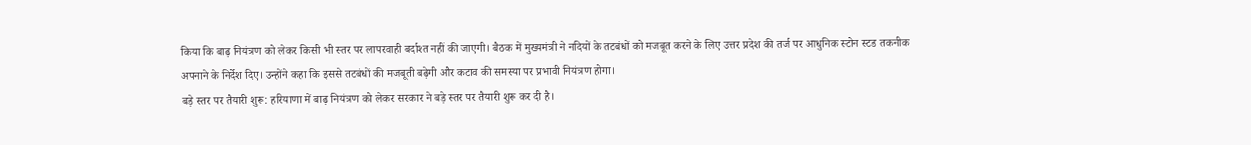किया कि बाढ़ नियंत्रण को लेकर किसी भी स्तर पर लापरवाही बर्दाश्त नहीं की जाएगी। बैठक में मुख्यमंत्री ने नदियों के तटबंधों को मजबूत करने के लिए उत्तर प्रदेश की तर्ज पर आधुनिक स्टोन स्टड तकनीक अपनाने के निर्देश दिए। उन्होंने कहा कि इससे तटबंधों की मजबूती बढ़ेगी और कटाव की समस्या पर प्रभावी नियंत्रण होगा।
बड़े स्तर पर तैयारी शुरू: हरियाणा में बाढ़ नियंत्रण को लेकर सरकार ने बड़े स्तर पर तैयारी शुरू कर दी है।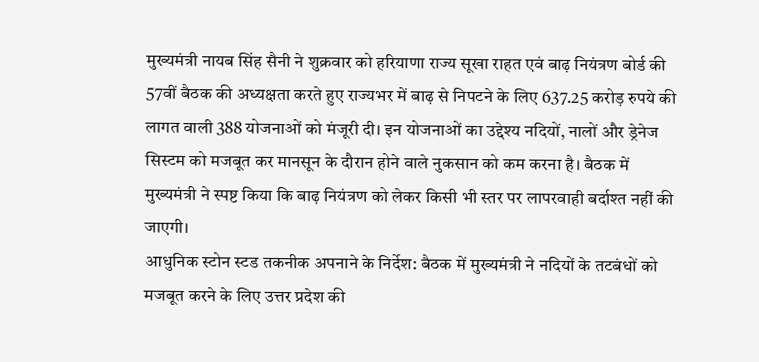मुख्यमंत्री नायब सिंह सैनी ने शुक्रवार को हरियाणा राज्य सूखा राहत एवं बाढ़ नियंत्रण बोर्ड की 57वीं बैठक की अध्यक्षता करते हुए राज्यभर में बाढ़ से निपटने के लिए 637.25 करोड़ रुपये की लागत वाली 388 योजनाओं को मंजूरी दी। इन योजनाओं का उद्देश्य नदियों, नालों और ड्रेनेज सिस्टम को मजबूत कर मानसून के दौरान होने वाले नुकसान को कम करना है। बैठक में मुख्यमंत्री ने स्पष्ट किया कि बाढ़ नियंत्रण को लेकर किसी भी स्तर पर लापरवाही बर्दाश्त नहीं की जाएगी।
आधुनिक स्टोन स्टड तकनीक अपनाने के निर्देश: बैठक में मुख्यमंत्री ने नदियों के तटबंधों को मजबूत करने के लिए उत्तर प्रदेश की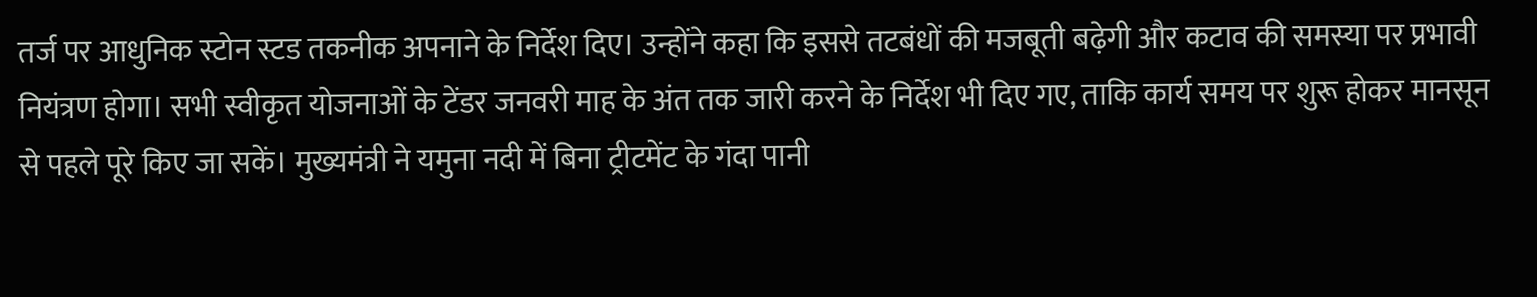तर्ज पर आधुनिक स्टोन स्टड तकनीक अपनाने के निर्देश दिए। उन्होंने कहा कि इससे तटबंधों की मजबूती बढ़ेगी और कटाव की समस्या पर प्रभावी नियंत्रण होगा। सभी स्वीकृत योजनाओं के टेंडर जनवरी माह के अंत तक जारी करने के निर्देश भी दिए गए, ताकि कार्य समय पर शुरू होकर मानसून से पहले पूरे किए जा सकें। मुख्यमंत्री ने यमुना नदी में बिना ट्रीटमेंट के गंदा पानी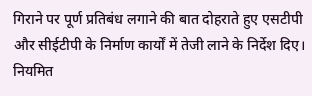गिराने पर पूर्ण प्रतिबंध लगाने की बात दोहराते हुए एसटीपी और सीईटीपी के निर्माण कार्यों में तेजी लाने के निर्देश दिए।
नियमित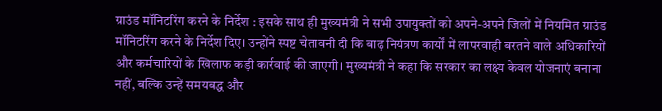ग्राउंड मॉनिटरिंग करने के निर्देश : इसके साथ ही मुख्यमंत्री ने सभी उपायुक्तों को अपने-अपने जिलों में नियमित ग्राउंड मॉनिटरिंग करने के निर्देश दिए। उन्होंने स्पष्ट चेतावनी दी कि बाढ़ नियंत्रण कार्यों में लापरवाही बरतने वाले अधिकारियों और कर्मचारियों के खिलाफ कड़ी कार्रवाई की जाएगी। मुख्यमंत्री ने कहा कि सरकार का लक्ष्य केवल योजनाएं बनाना नहीं, बल्कि उन्हें समयबद्ध और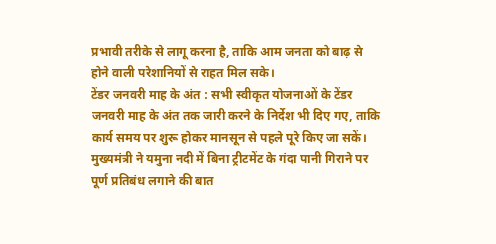प्रभावी तरीके से लागू करना है, ताकि आम जनता को बाढ़ से होने वाली परेशानियों से राहत मिल सके।
टेंडर जनवरी माह के अंत : सभी स्वीकृत योजनाओं के टेंडर जनवरी माह के अंत तक जारी करने के निर्देश भी दिए गए, ताकि कार्य समय पर शुरू होकर मानसून से पहले पूरे किए जा सकें। मुख्यमंत्री ने यमुना नदी में बिना ट्रीटमेंट के गंदा पानी गिराने पर पूर्ण प्रतिबंध लगाने की बात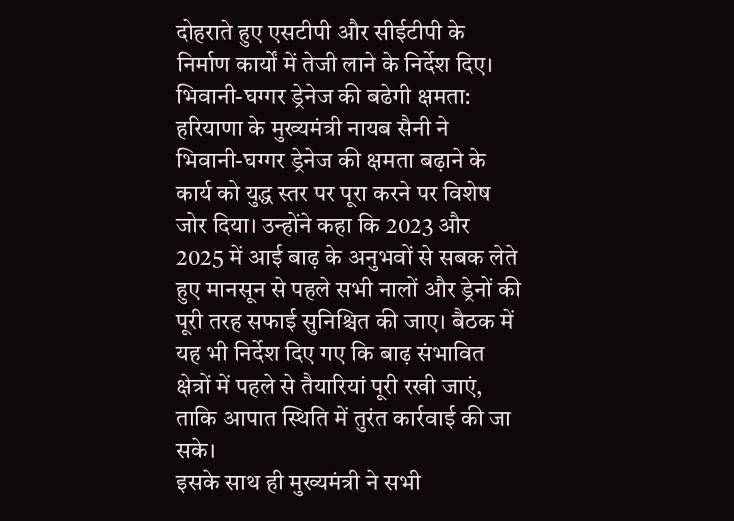दोहराते हुए एसटीपी और सीईटीपी के निर्माण कार्यों में तेजी लाने के निर्देश दिए।
भिवानी-घग्गर ड्रेनेज की बढेगी क्षमता: हरियाणा के मुख्यमंत्री नायब सैनी ने भिवानी-घग्गर ड्रेनेज की क्षमता बढ़ाने के कार्य को युद्ध स्तर पर पूरा करने पर विशेष जोर दिया। उन्होंने कहा कि 2023 और 2025 में आई बाढ़ के अनुभवों से सबक लेते हुए मानसून से पहले सभी नालों और ड्रेनों की पूरी तरह सफाई सुनिश्चित की जाए। बैठक में यह भी निर्देश दिए गए कि बाढ़ संभावित क्षेत्रों में पहले से तैयारियां पूरी रखी जाएं, ताकि आपात स्थिति में तुरंत कार्रवाई की जा सके।
इसके साथ ही मुख्यमंत्री ने सभी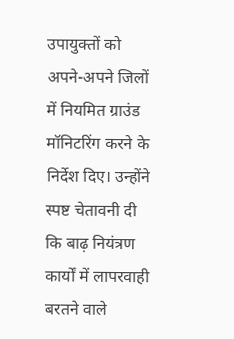उपायुक्तों को अपने-अपने जिलों में नियमित ग्राउंड मॉनिटरिंग करने के निर्देश दिए। उन्होंने स्पष्ट चेतावनी दी कि बाढ़ नियंत्रण कार्यों में लापरवाही बरतने वाले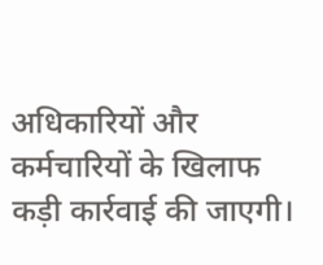अधिकारियों और कर्मचारियों के खिलाफ कड़ी कार्रवाई की जाएगी।